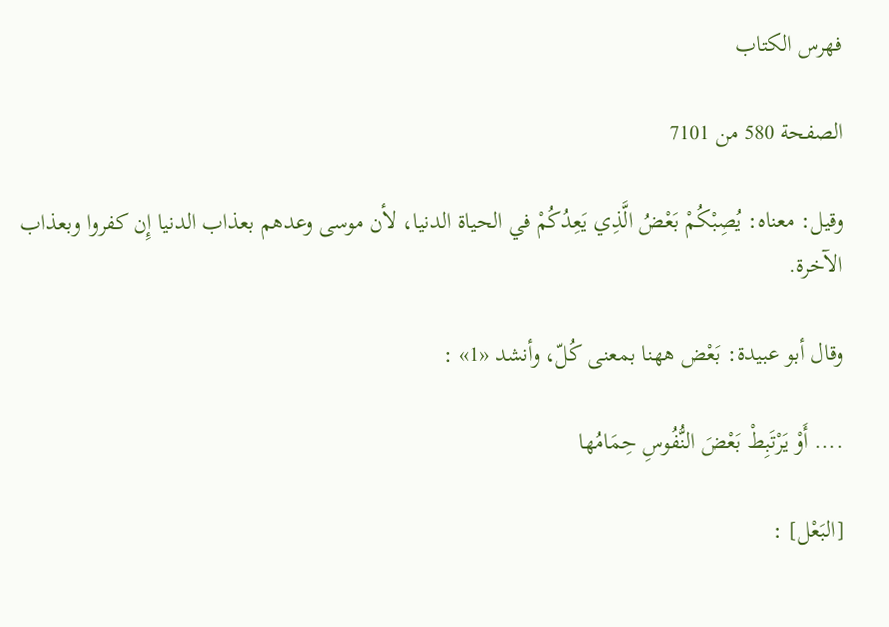فهرس الكتاب

الصفحة 580 من 7101

وقيل: معناه: يُصِبْكُمْ بَعْضُ الَّذِي يَعِدُكُمْ في الحياة الدنيا، لأن موسى وعدهم بعذاب الدنيا إِن كفروا وبعذاب الآخرة.

وقال أبو عبيدة: بَعْض ههنا بمعنى كُلّ، وأنشد «1» :

.... أَوْ يَرْتَبِطْ بَعْضَ النُّفُوسِ حِمَامُها

[البَعْل] :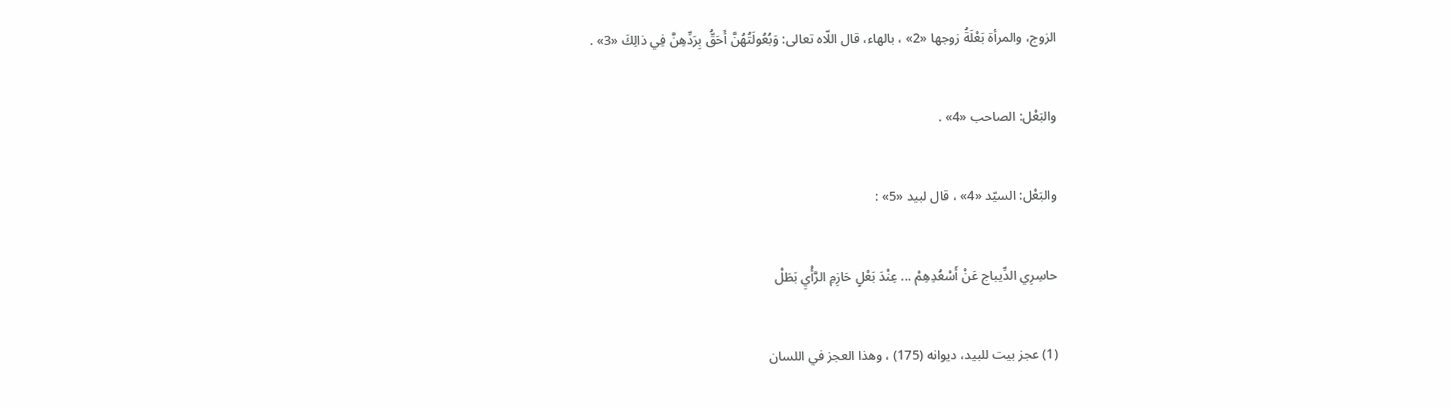الزوج، والمرأة بَعْلَةُ زوجها «2» ، بالهاء، قال اللّاه تعالى: وَبُعُولَتُهُنَّ أَحَقُّ بِرَدِّهِنَّ فِي ذالِكَ «3» .

والبَعْل: الصاحب «4» .

والبَعْل: السيّد «4» ، قال لبيد «5» :

حاسِرِي الدِّيباج عَنْ أَسْعُدِهِمْ ... عِنْدَ بَعْلٍ حَازِمِ الرَّأْيِ بَطَلْ

(1) عجز بيت للبيد، ديوانه (175) ، وهذا العجز في اللسان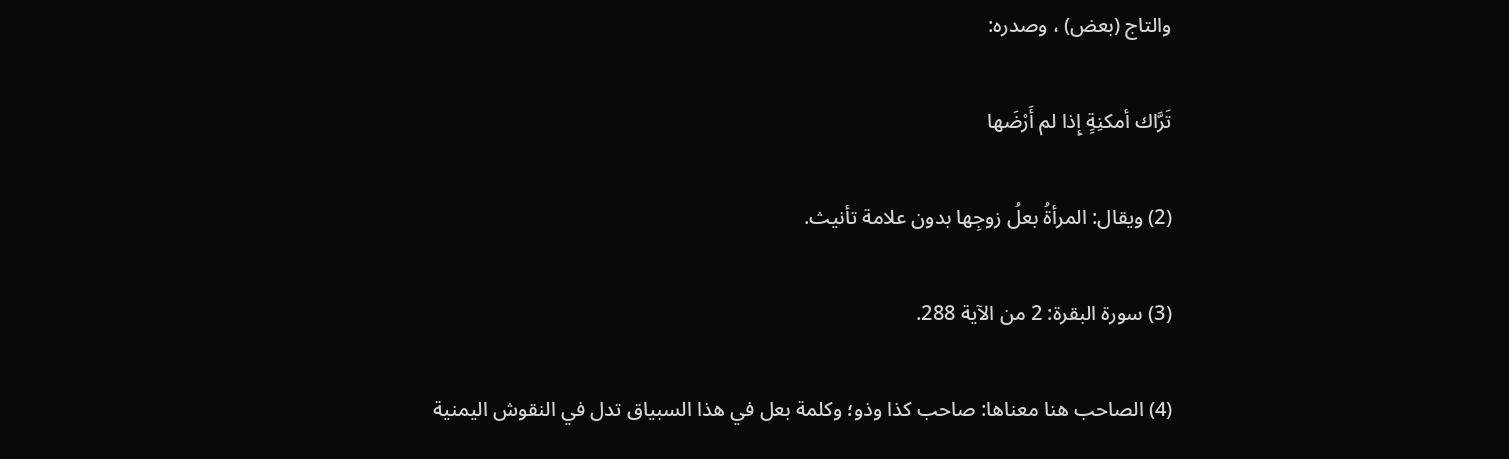والتاج (بعض) ، وصدره:

تَرَّاك أمكنِةٍ إِذا لم أَرْضَها

(2) ويقال: المرأةُ بعلُ زوجِها بدون علامة تأنيث.

(3) سورة البقرة: 2 من الآية 288.

(4) الصاحب هنا معناها: صاحب كذا وذو؛ وكلمة بعل في هذا السبياق تدل في النقوش اليمنية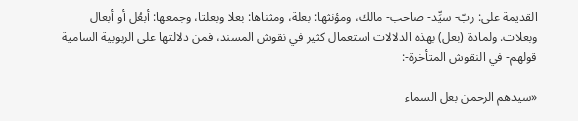القديمة على: ربّ- سيِّد- صاحب- مالك، ومؤنثها: بعلة، ومثناها: بعلا وبعلتا، وجمعها: أبعُل أو أبعال وبعلات. ولمادة (بعل) بهذه الدلالات استعمال كثير في نقوش المسند، فمن دلالتها على الربوبية السامية قولهم- في النقوش المتأخرة-:

«سيدهم الرحمن بعل السماء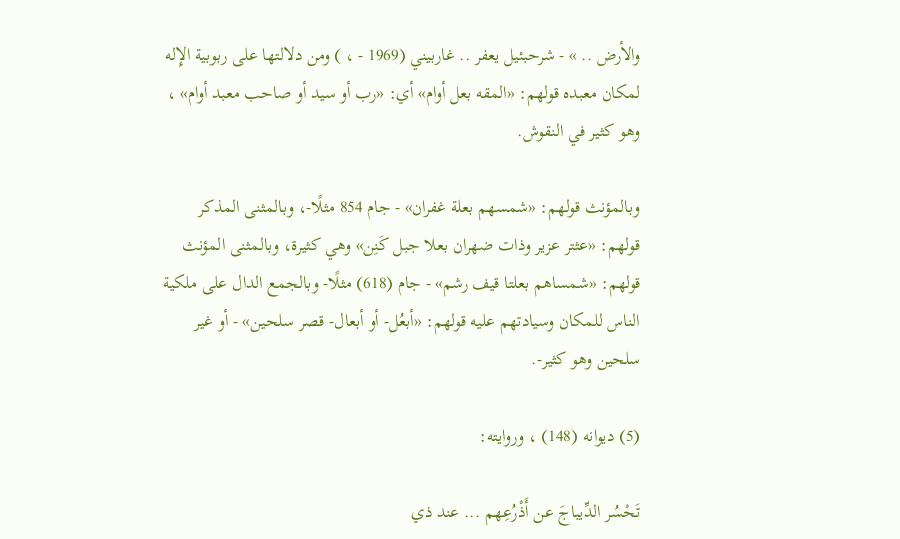والأرض .. » - شرحبئيل يعفر .. غاربيني (1969 - ، ) ومن دلالتها على ربوبية الإِله لمكان معبده قولهم: «المقه بعل أوام» أي: «رب أو سيد أو صاحب معبد أوام» ، وهو كثير في النقوش.

وبالمؤنث قولهم: «شمسهم بعلة غفران» - جام 854 مثلًا-، وبالمثنى المذكر قولهم: «عثتر عزير وذات ضهران بعلا جبل كَنِن» وهي كثيرة، وبالمثنى المؤنث قولهم: «شمساهم بعلتا قيف رشم» - جام (618) مثلًا- وبالجمع الدال على ملكية الناس للمكان وسيادتهم عليه قولهم: «أبعُل- أو أبعال- قصر سلحين» - أو غير سلحين وهو كثير-.

(5) ديوانه (148) ، وروايته:

تَحْسُر الدِّيباجَ عن أَذْرُعِهم ... عند ذي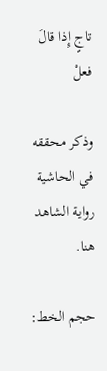تاجٍ إِذا قالَ فعلْ

وذكر محققه في الحاشية رواية الشاهد هنا.

حجم الخط: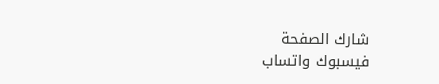شارك الصفحة
فيسبوك واتساب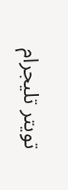تويتر تليجرام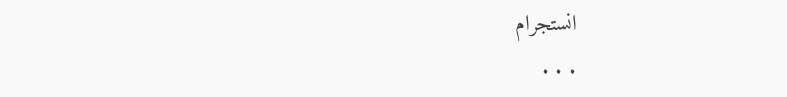انستجرام
. . .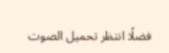فضلًا انتظر تحميل الصوت